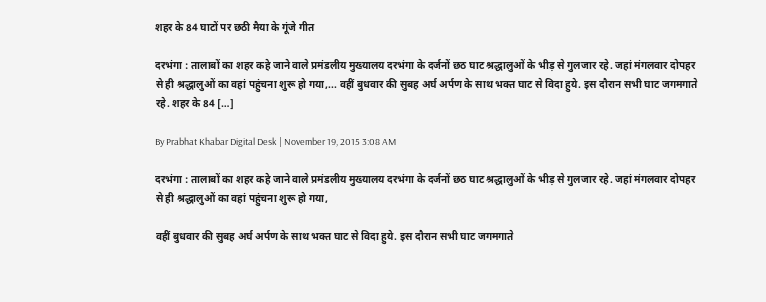शहर के 84 घाटों पर छठी मैया के गूंजे गीत

दरभंगा : तालाबों का शहर कहे जाने वाले प्रमंडलीय मुख्यालय दरभंगा के दर्जनों छठ घाट श्रद्धालुओं के भीड़ से गुलजार रहे. जहां मंगलवार दोपहर से ही श्रद्धालुओं का वहां पहुंचना शुरू हो गया,... वहीं बुधवार की सुबह अर्घ अर्पण के साथ भक्त घाट से विदा हुये. इस दौरान सभी घाट जगमगाते रहे. शहर के 84 […]

By Prabhat Khabar Digital Desk | November 19, 2015 3:08 AM

दरभंगा : तालाबों का शहर कहे जाने वाले प्रमंडलीय मुख्यालय दरभंगा के दर्जनों छठ घाट श्रद्धालुओं के भीड़ से गुलजार रहे. जहां मंगलवार दोपहर से ही श्रद्धालुओं का वहां पहुंचना शुरू हो गया,

वहीं बुधवार की सुबह अर्घ अर्पण के साथ भक्त घाट से विदा हुये. इस दौरान सभी घाट जगमगाते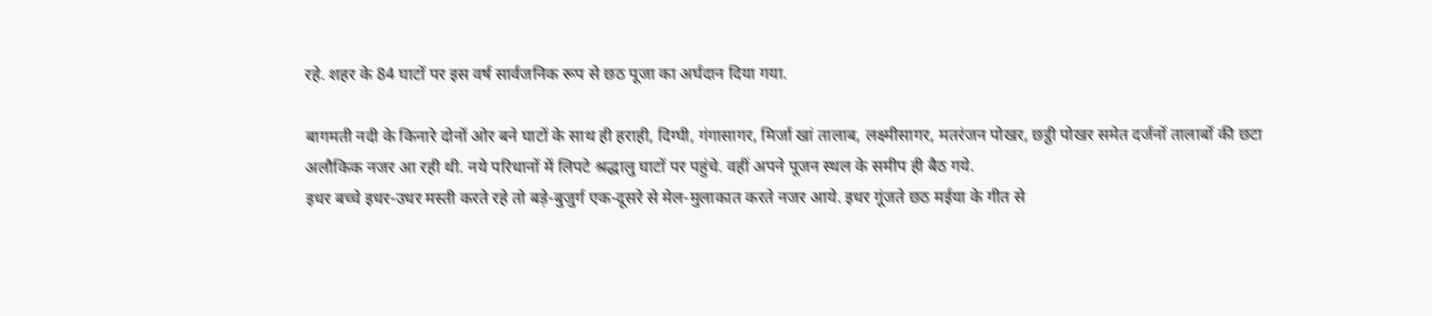रहे. शहर के 84 घाटों पर इस वर्ष सार्वजनिक रूप से छठ पूजा का अर्घदान दिया गया.

बागमती नदी के किनारे दोनों ओर बने घाटों के साथ ही हराही, दिग्घी, गंगासागर, मिर्जा खां तालाब, लक्ष्मीसागर, मतरंजन पोखर, छट्ठी पोखर समेत दर्जनों तालाबों की छटा अलौकिक नजर आ रही थी. नये परिधानों में लिपटे श्रद्धालु घाटों पर पहुंचे. वहीं अपने पूजन स्थल के समीप ही बैठ गये.
इधर बच्चे इधर-उधर मस्ती करते रहे तो बड़े-बुजुर्ग एक-दूसरे से मेल-मुलाकात करते नजर आये. इधर गूंजते छठ मईया के गीत से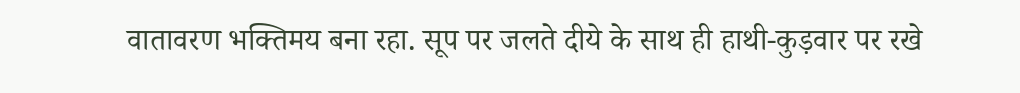वातावरण भक्तिमय बना रहा. सूप पर जलते दीये के साथ ही हाथी-कुड़वार पर रखे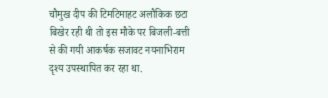चौमुख दीप की टिमटिमाहट अलौकिक छटा बिखेर रही थी तो इस मौके पर बिजली-बत्ती से की गयी आकर्षक सजावट नयनाभिराम दृश्य उपस्थापित कर रहा था.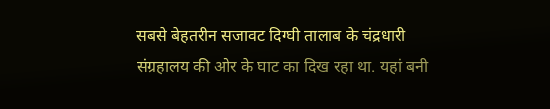सबसे बेहतरीन सजावट दिग्घी तालाब के चंद्रधारी संग्रहालय की ओर के घाट का दिख रहा था. यहां बनी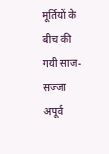मूर्तियों के बीच की गयी साज-सज्जा अपूर्व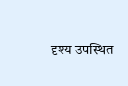दृश्य उपस्थित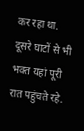कर रहा था. दूसरे घाटों से भी भक्त यहां पूरी रात पहुंचते रहे.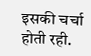इसकी चर्चा होती रही.